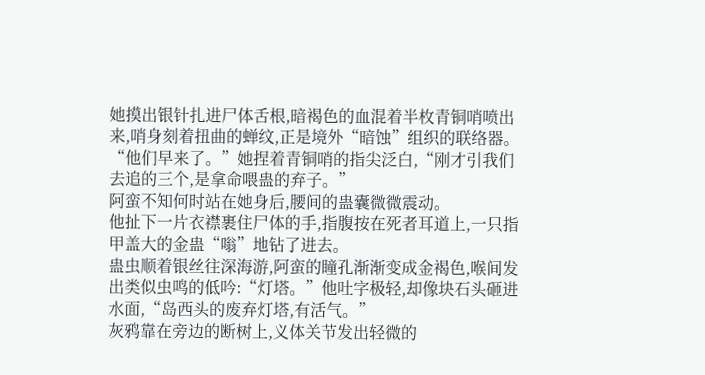她摸出银针扎进尸体舌根,暗褐色的血混着半枚青铜哨喷出来,哨身刻着扭曲的蝉纹,正是境外“暗蚀”组织的联络器。
“他们早来了。”她捏着青铜哨的指尖泛白,“刚才引我们去追的三个,是拿命喂蛊的弃子。”
阿蛮不知何时站在她身后,腰间的蛊囊微微震动。
他扯下一片衣襟裹住尸体的手,指腹按在死者耳道上,一只指甲盖大的金蛊“嗡”地钻了进去。
蛊虫顺着银丝往深海游,阿蛮的瞳孔渐渐变成金褐色,喉间发出类似虫鸣的低吟:“灯塔。”他吐字极轻,却像块石头砸进水面,“岛西头的废弃灯塔,有活气。”
灰鸦靠在旁边的断树上,义体关节发出轻微的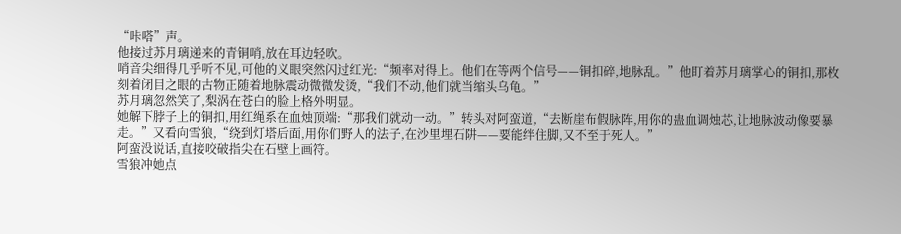“咔嗒”声。
他接过苏月璃递来的青铜哨,放在耳边轻吹。
哨音尖细得几乎听不见,可他的义眼突然闪过红光:“频率对得上。他们在等两个信号——铜扣碎,地脉乱。”他盯着苏月璃掌心的铜扣,那枚刻着闭目之眼的古物正随着地脉震动微微发烫,“我们不动,他们就当缩头乌龟。”
苏月璃忽然笑了,梨涡在苍白的脸上格外明显。
她解下脖子上的铜扣,用红绳系在血烛顶端:“那我们就动一动。”转头对阿蛮道,“去断崖布假脉阵,用你的蛊血调烛芯,让地脉波动像要暴走。”又看向雪狼,“绕到灯塔后面,用你们野人的法子,在沙里埋石阱——要能绊住脚,又不至于死人。”
阿蛮没说话,直接咬破指尖在石壁上画符。
雪狼冲她点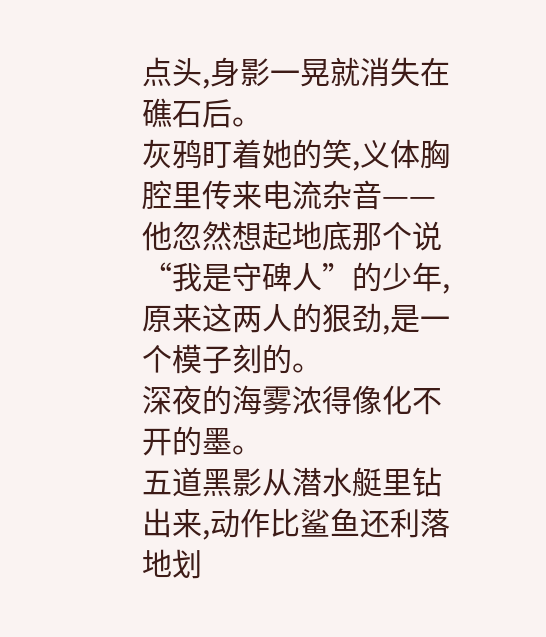点头,身影一晃就消失在礁石后。
灰鸦盯着她的笑,义体胸腔里传来电流杂音——他忽然想起地底那个说“我是守碑人”的少年,原来这两人的狠劲,是一个模子刻的。
深夜的海雾浓得像化不开的墨。
五道黑影从潜水艇里钻出来,动作比鲨鱼还利落地划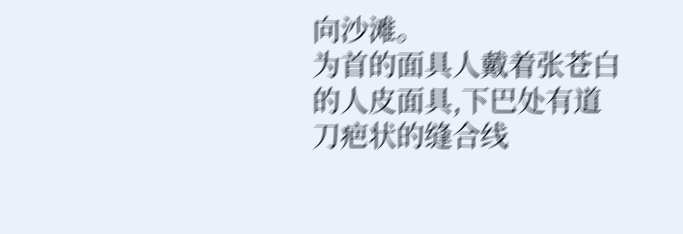向沙滩。
为首的面具人戴着张苍白的人皮面具,下巴处有道刀疤状的缝合线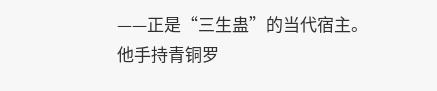——正是“三生蛊”的当代宿主。
他手持青铜罗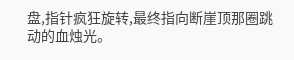盘,指针疯狂旋转,最终指向断崖顶那圈跳动的血烛光。